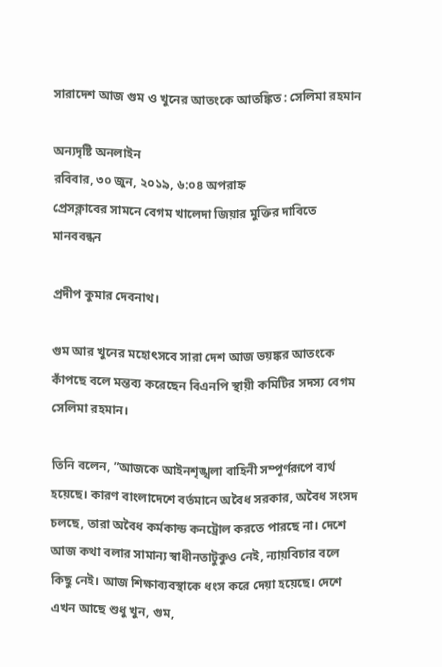সারাদেশ আজ গুম ও খুনের আতংকে আতঙ্কিত : সেলিমা রহমান

অন্যদৃষ্টি অনলাইন
রবিবার, ৩০ জুন, ২০১৯, ৬:০৪ অপরাহ্ন
প্রেসক্লাবের সামনে বেগম খালেদা জিয়ার মুক্তির দাবিতে মানববন্ধন

প্রদীপ কুমার দেবনাথ।

গুম আর খুনের মহোৎসবে সারা দেশ আজ ভয়ঙ্কর আতংকে কাঁপছে বলে মন্তব্য করেছেন বিএনপি স্থায়ী কমিটির সদস্য বেগম সেলিমা রহমান।

তিনি বলেন, ”আজকে আইনশৃঙ্খলা বাহিনী সম্পূর্ণরূপে ব্যর্থ হয়েছে। কারণ বাংলাদেশে বর্তমানে অবৈধ সরকার, অবৈধ সংসদ চলছে, তারা অবৈধ কর্মকান্ড কনট্রোল করতে পারছে না। দেশে আজ কথা বলার সামান্য স্বাধীনতাটুকুও নেই, ন্যায়বিচার বলে কিছু নেই। আজ শিক্ষাব্যবস্থাকে ধংস করে দেয়া হয়েছে। দেশে এখন আছে শুধু খুন, গুম,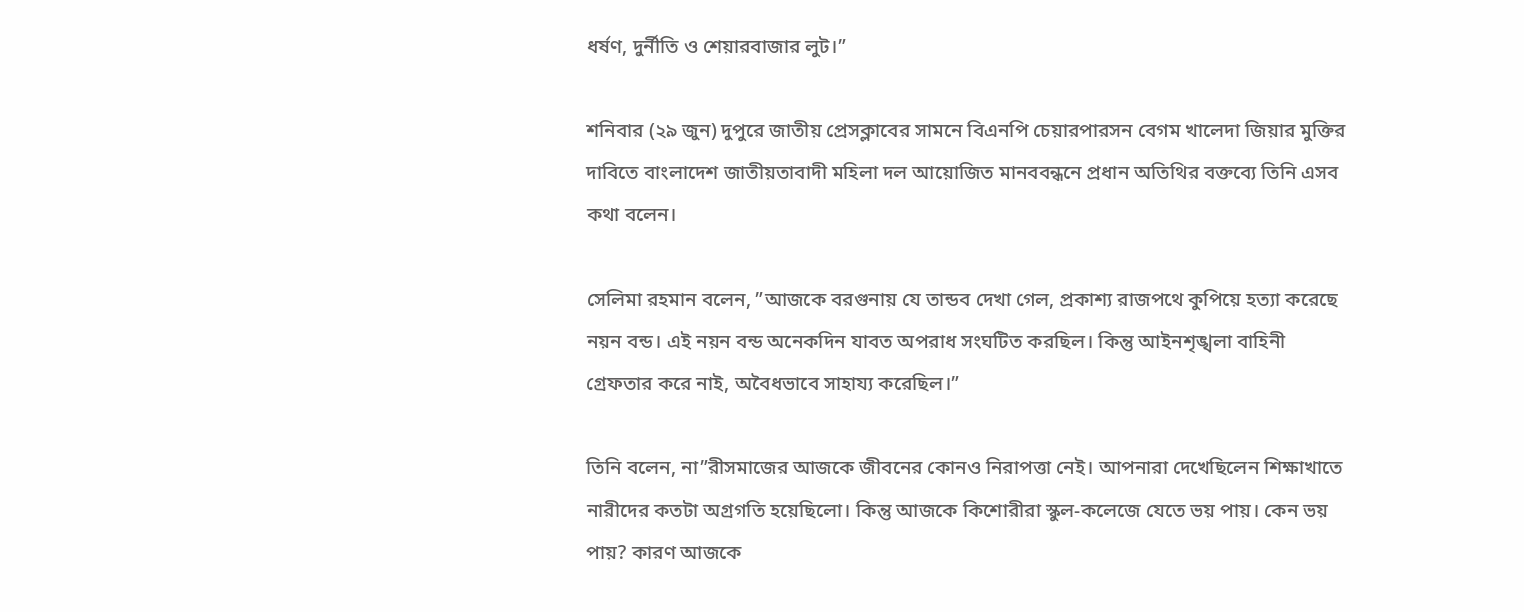ধর্ষণ, দুর্নীতি ও শেয়ারবাজার লুট।”

শনিবার (২৯ জুন) দুপুরে জাতীয় প্রেসক্লাবের সামনে বিএনপি চেয়ারপারসন বেগম খালেদা জিয়ার মুক্তির দাবিতে বাংলাদেশ জাতীয়তাবাদী মহিলা দল আয়োজিত মানববন্ধনে প্রধান অতিথির বক্তব্যে তিনি এসব কথা বলেন।

সেলিমা রহমান বলেন, ”আজকে বরগুনায় যে তান্ডব দেখা গেল, প্রকাশ্য রাজপথে কুপিয়ে হত্যা করেছে নয়ন বন্ড। এই নয়ন বন্ড অনেকদিন যাবত অপরাধ সংঘটিত করছিল। কিন্তু আইনশৃঙ্খলা বাহিনী গ্রেফতার করে নাই, অবৈধভাবে সাহায্য করেছিল।”

তিনি বলেন, না”রীসমাজের আজকে জীবনের কোনও নিরাপত্তা নেই। আপনারা দেখেছিলেন শিক্ষাখাতে নারীদের কতটা অগ্রগতি হয়েছিলো। কিন্তু আজকে কিশোরীরা স্কুল-কলেজে যেতে ভয় পায়। কেন ভয় পায়? কারণ আজকে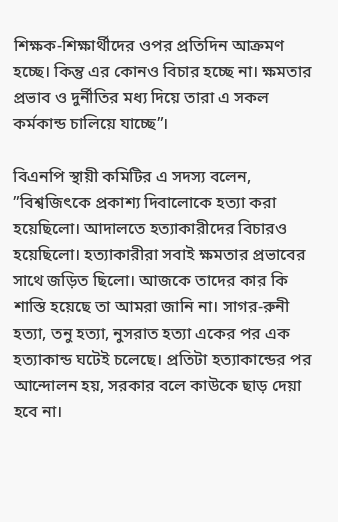শিক্ষক-শিক্ষার্থীদের ওপর প্রতিদিন আক্রমণ হচ্ছে। কিন্তু এর কোনও বিচার হচ্ছে না। ক্ষমতার প্রভাব ও দুর্নীতির মধ্য দিয়ে তারা এ সকল কর্মকান্ড চালিয়ে যাচ্ছে”।

বিএনপি স্থায়ী কমিটির এ সদস্য বলেন, ”বিশ্বজিৎকে প্রকাশ্য দিবালোকে হত্যা করা হয়েছিলো। আদালতে হত্যাকারীদের বিচারও হয়েছিলো। হত্যাকারীরা সবাই ক্ষমতার প্রভাবের সাথে জড়িত ছিলো। আজকে তাদের কার কি শাস্তি হয়েছে তা আমরা জানি না। সাগর-রুনী হত্যা, তনু হত্যা, নুসরাত হত্যা একের পর এক হত্যাকান্ড ঘটেই চলেছে। প্রতিটা হত্যাকান্ডের পর আন্দোলন হয়, সরকার বলে কাউকে ছাড় দেয়া হবে না।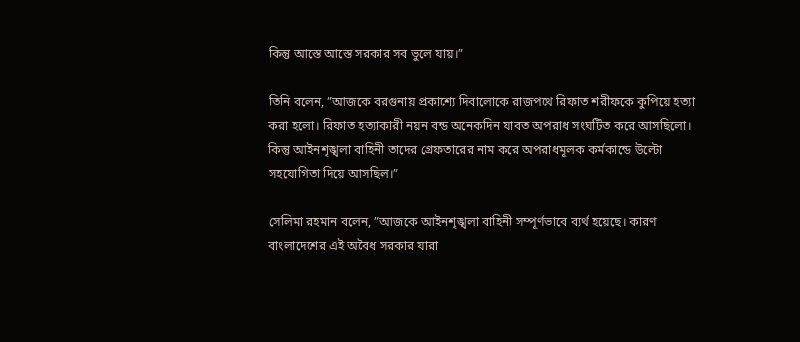কিন্তু আস্তে আস্তে সরকার সব ভুলে যায়।”

তিনি বলেন, ”আজকে বরগুনায় প্রকাশ্যে দিবালোকে রাজপথে রিফাত শরীফকে কুপিয়ে হত্যা করা হলো। রিফাত হত্যাকারী নয়ন বন্ড অনেকদিন যাবত অপরাধ সংঘটিত করে আসছিলো। কিন্তু আইনশৃঙ্খলা বাহিনী তাদের গ্রেফতারের নাম করে অপরাধমূলক কর্মকান্ডে উল্টো সহযোগিতা দিয়ে আসছিল।”

সেলিমা রহমান বলেন, ”আজকে আইনশৃঙ্খলা বাহিনী সম্পূর্ণভাবে ব্যর্থ হয়েছে। কারণ বাংলাদেশের এই অবৈধ সরকার যারা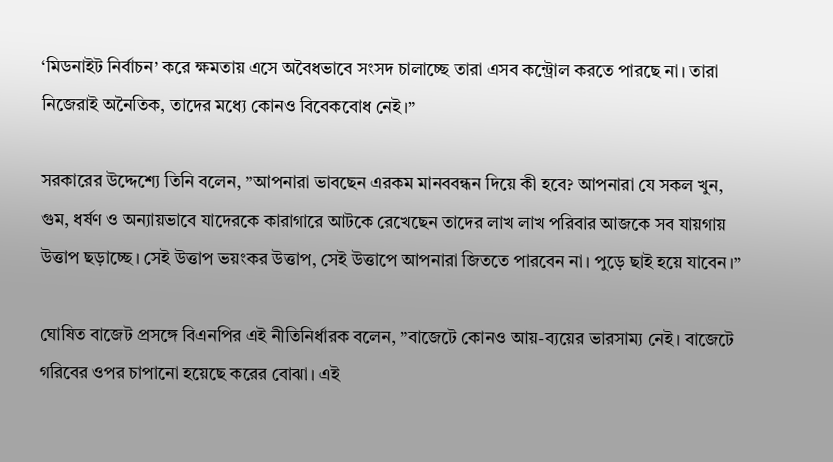‘মিডনাইট নির্বাচন’ করে ক্ষমতায় এসে অবৈধভাবে সংসদ চালাচ্ছে তারা এসব কন্ট্রোল করতে পারছে না। তারা নিজেরাই অনৈতিক, তাদের মধ্যে কোনও বিবেকবোধ নেই।”

সরকারের উদ্দেশ্যে তিনি বলেন, ”আপনারা ভাবছেন এরকম মানববন্ধন দিয়ে কী হবে? আপনারা যে সকল খুন, গুম, ধর্ষণ ও অন্যায়ভাবে যাদেরকে কারাগারে আটকে রেখেছেন তাদের লাখ লাখ পরিবার আজকে সব যায়গায় উত্তাপ ছড়াচ্ছে। সেই উত্তাপ ভয়ংকর উত্তাপ, সেই উত্তাপে আপনারা জিততে পারবেন না। পুড়ে ছাই হয়ে যাবেন।”

ঘোষিত বাজেট প্রসঙ্গে বিএনপির এই নীতিনির্ধারক বলেন, ”বাজেটে কোনও আয়-ব্যয়ের ভারসাম্য নেই। বাজেটে গরিবের ওপর চাপানো হয়েছে করের বোঝা। এই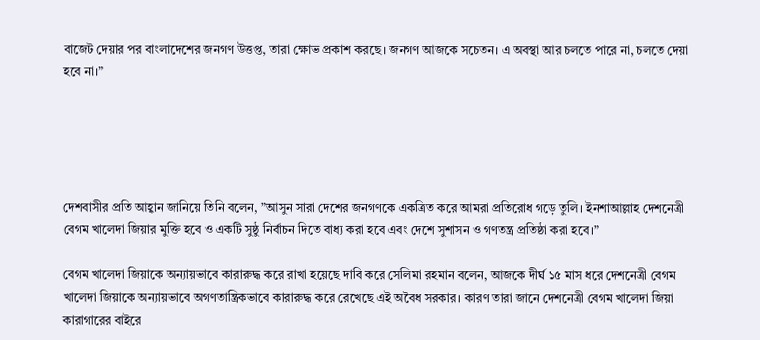বাজেট দেয়ার পর বাংলাদেশের জনগণ উত্তপ্ত, তারা ক্ষোভ প্রকাশ করছে। জনগণ আজকে সচেতন। এ অবস্থা আর চলতে পারে না, চলতে দেয়া হবে না।”





দেশবাসীর প্রতি আহ্বান জানিয়ে তিনি বলেন, ”আসুন সারা দেশের জনগণকে একত্রিত করে আমরা প্রতিরোধ গড়ে তুলি। ইনশাআল্লাহ দেশনেত্রী বেগম খালেদা জিয়ার মুক্তি হবে ও একটি সুষ্ঠু নির্বাচন দিতে বাধ্য করা হবে এবং দেশে সুশাসন ও গণতন্ত্র প্রতিষ্ঠা করা হবে।”

বেগম খালেদা জিয়াকে অন্যায়ভাবে কারারুদ্ধ করে রাখা হয়েছে দাবি করে সেলিমা রহমান বলেন, আজকে দীর্ঘ ১৫ মাস ধরে দেশনেত্রী বেগম খালেদা জিয়াকে অন্যায়ভাবে অগণতান্ত্রিকভাবে কারারুদ্ধ করে রেখেছে এই অবৈধ সরকার। কারণ তারা জানে দেশনেত্রী বেগম খালেদা জিয়া কারাগারের বাইরে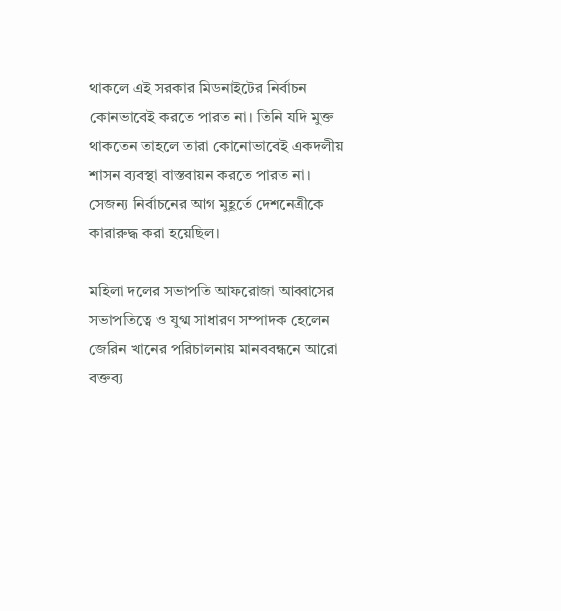থাকলে এই সরকার মিডনাইটের নির্বাচন কোনভাবেই করতে পারত না। তিনি যদি মুক্ত থাকতেন তাহলে তারা কোনোভাবেই একদলীয় শাসন ব্যবস্থা বাস্তবায়ন করতে পারত না। সেজন্য নির্বাচনের আগ মুহূর্তে দেশনেত্রীকে কারারুদ্ধ করা হয়েছিল।

মহিলা দলের সভাপতি আফরোজা আব্বাসের সভাপতিত্বে ও যুগ্ম সাধারণ সম্পাদক হেলেন জেরিন খানের পরিচালনায় মানববন্ধনে আরো বক্তব্য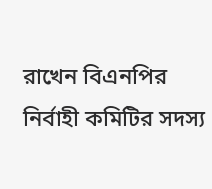রাখেন বিএনপির নির্বাহী কমিটির সদস্য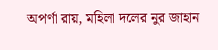অপর্ণা রায়, মহিলা দলের নুর জাহান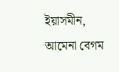ইয়াসমীন, আমেনা বেগম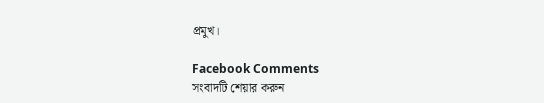প্রমুখ।

Facebook Comments
সংবাদটি শেয়ার করুন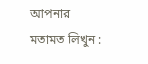আপনার মতামত লিখুন :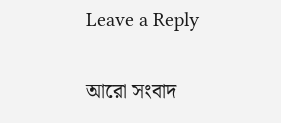Leave a Reply

আরো সংবাদ